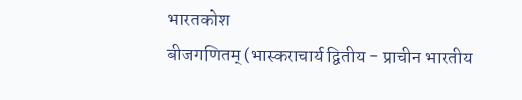भारतकोश
बीजगणितम् (भास्कराचार्य द्वितीय - प्राचीन भारतीय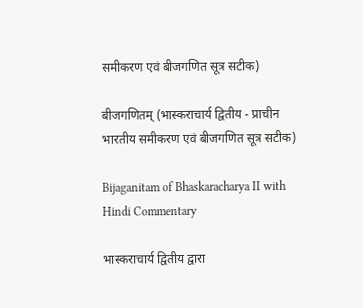समीकरण एवं बीजगणित सूत्र सटीक)

बीजगणितम् (भास्कराचार्य द्वितीय - प्राचीन भारतीय समीकरण एवं बीजगणित सूत्र सटीक)

Bijaganitam of Bhaskaracharya II with Hindi Commentary

भास्कराचार्य द्वितीय द्वारा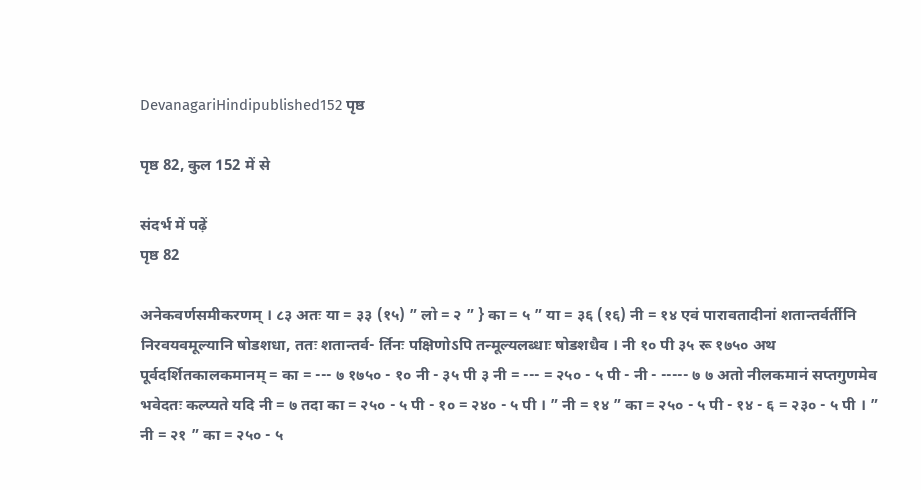DevanagariHindipublished152 पृष्ठ

पृष्ठ 82, कुल 152 में से

संदर्भ में पढ़ें
पृष्ठ 82

अनेकवर्णसमीकरणम् । ८३ अतः या = ३३ (१५) ” लो = २ ” } का = ५ ” या = ३६ (१६) नी = १४ एवं पारावतादीनां शतान्तर्वर्तीनि निरवयवमूल्यानि षोडशधा, ततः शतान्तर्व- र्तिनः पक्षिणोऽपि तन्मूल्यलब्धाः षोडशधैव । नी १० पी ३५ रू १७५० अथ पूर्वदर्शितकालकमानम् = का = --- ७ १७५० - १० नी - ३५ पी ३ नी = --- = २५० - ५ पी - नी - ----- ७ ७ अतो नीलकमानं सप्तगुणमेव भवेदतः कल्प्यते यदि नी = ७ तदा का = २५० - ५ पी - १० = २४० - ५ पी । ” नी = १४ ” का = २५० - ५ पी - १४ - ६ = २३० - ५ पी । ” नी = २१ ” का = २५० - ५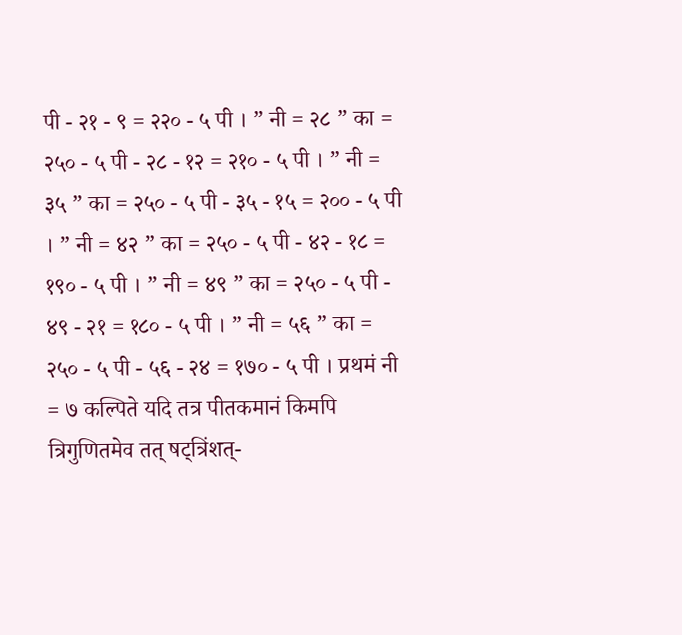पी - २१ - ९ = २२० - ५ पी । ” नी = २८ ” का = २५० - ५ पी - २८ - १२ = २१० - ५ पी । ” नी = ३५ ” का = २५० - ५ पी - ३५ - १५ = २०० - ५ पी । ” नी = ४२ ” का = २५० - ५ पी - ४२ - १८ = १९० - ५ पी । ” नी = ४९ ” का = २५० - ५ पी - ४९ - २१ = १८० - ५ पी । ” नी = ५६ ” का = २५० - ५ पी - ५६ - २४ = १७० - ५ पी । प्रथमं नी = ७ कल्पिते यदि तत्र पीतकमानं किमपि त्रिगुणितमेव तत् षट्त्रिंशत्-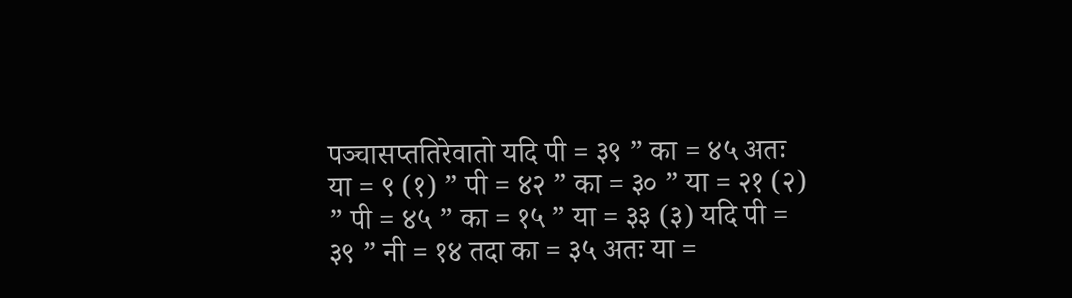पञ्चासप्ततिरेवातो यदि पी = ३९ ” का = ४५ अतः या = ९ (१) ” पी = ४२ ” का = ३० ” या = २१ (२) ” पी = ४५ ” का = १५ ” या = ३३ (३) यदि पी = ३९ ” नी = १४ तदा का = ३५ अतः या =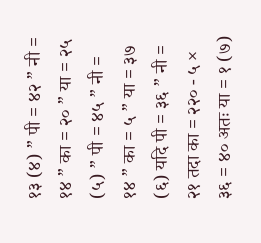१३ (४) ” पी = ४२ ” नी = १४ ” का = २० ” या = २५ (५) ” पी = ४५ ” नी = १४ ” का = ५ ” या = ३७ (६) यदि पी = ३६ ” नी = २१ तदा का = २२० - ५ × ३६ = ४० अतः या = १ (७)